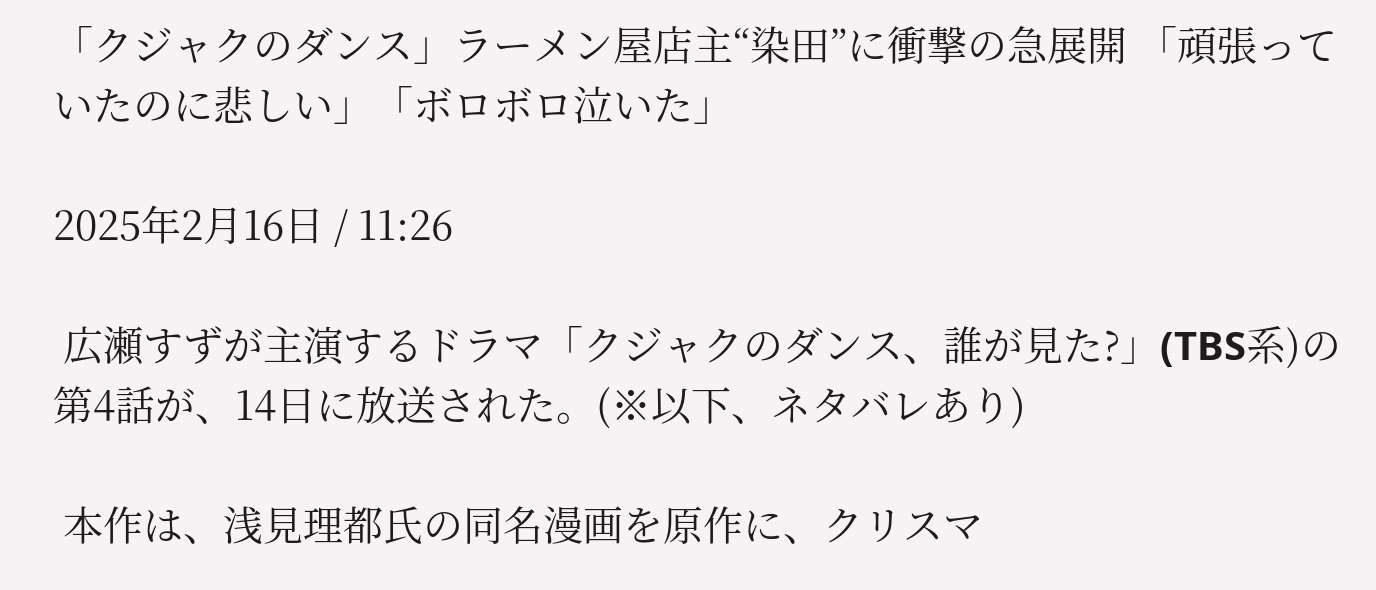「クジャクのダンス」ラーメン屋店主“染田”に衝撃の急展開 「頑張っていたのに悲しい」「ボロボロ泣いた」

2025年2月16日 / 11:26

 広瀬すずが主演するドラマ「クジャクのダンス、誰が見た?」(TBS系)の第4話が、14日に放送された。(※以下、ネタバレあり)

 本作は、浅見理都氏の同名漫画を原作に、クリスマ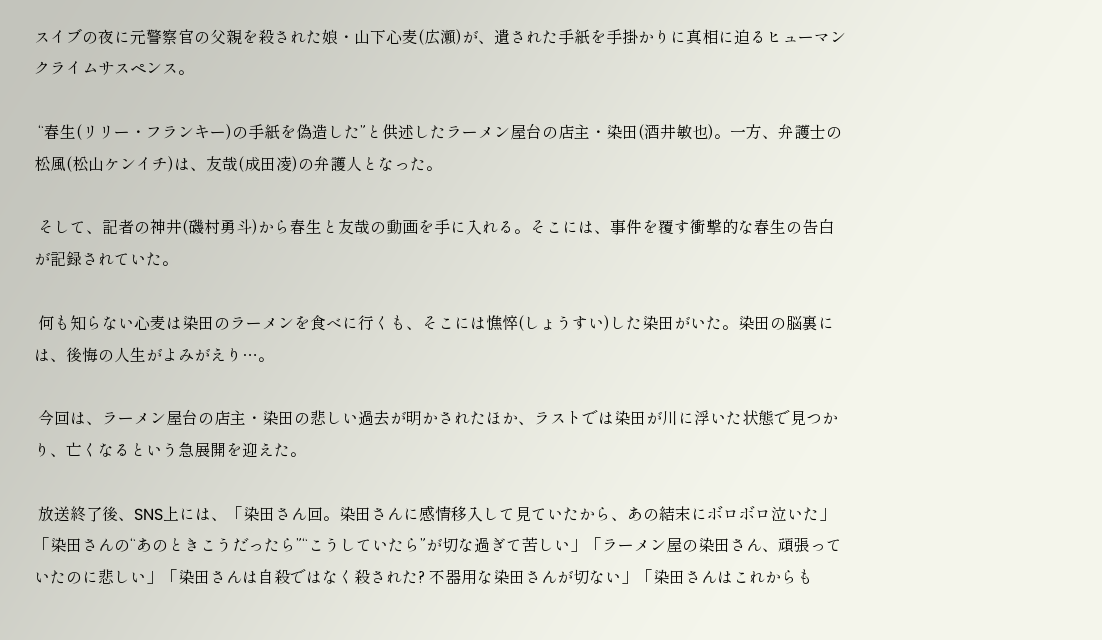スイブの夜に元警察官の父親を殺された娘・山下心麦(広瀬)が、遺された手紙を手掛かりに真相に迫るヒューマンクライムサスペンス。

 “春生(リリー・フランキー)の手紙を偽造した”と供述したラーメン屋台の店主・染田(酒井敏也)。一方、弁護士の松風(松山ケンイチ)は、友哉(成田凌)の弁護人となった。

 そして、記者の神井(磯村勇斗)から春生と友哉の動画を手に入れる。そこには、事件を覆す衝撃的な春生の告白が記録されていた。

 何も知らない心麦は染田のラーメンを食べに行くも、そこには憔悴(しょうすい)した染田がいた。染田の脳裏には、後悔の人生がよみがえり…。

 今回は、ラーメン屋台の店主・染田の悲しい過去が明かされたほか、ラストでは染田が川に浮いた状態で見つかり、亡くなるという急展開を迎えた。

 放送終了後、SNS上には、「染田さん回。染田さんに感情移入して見ていたから、あの結末にボロボロ泣いた」「染田さんの“あのときこうだったら”“こうしていたら”が切な過ぎて苦しい」「ラーメン屋の染田さん、頑張っていたのに悲しい」「染田さんは自殺ではなく殺された? 不器用な染田さんが切ない」「染田さんはこれからも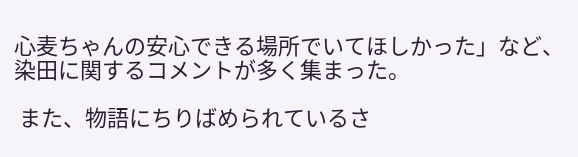心麦ちゃんの安心できる場所でいてほしかった」など、染田に関するコメントが多く集まった。

 また、物語にちりばめられているさ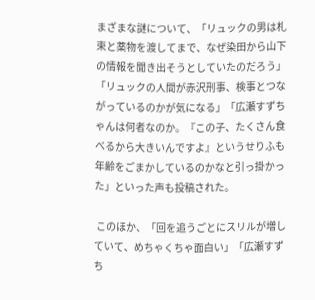まざまな謎について、「リュックの男は札束と薬物を渡してまで、なぜ染田から山下の情報を聞き出そうとしていたのだろう」「リュックの人間が赤沢刑事、検事とつながっているのかが気になる」「広瀬すずちゃんは何者なのか。『この子、たくさん食べるから大きいんですよ』というせりふも年齢をごまかしているのかなと引っ掛かった」といった声も投稿された。

 このほか、「回を追うごとにスリルが増していて、めちゃくちゃ面白い」「広瀬すずち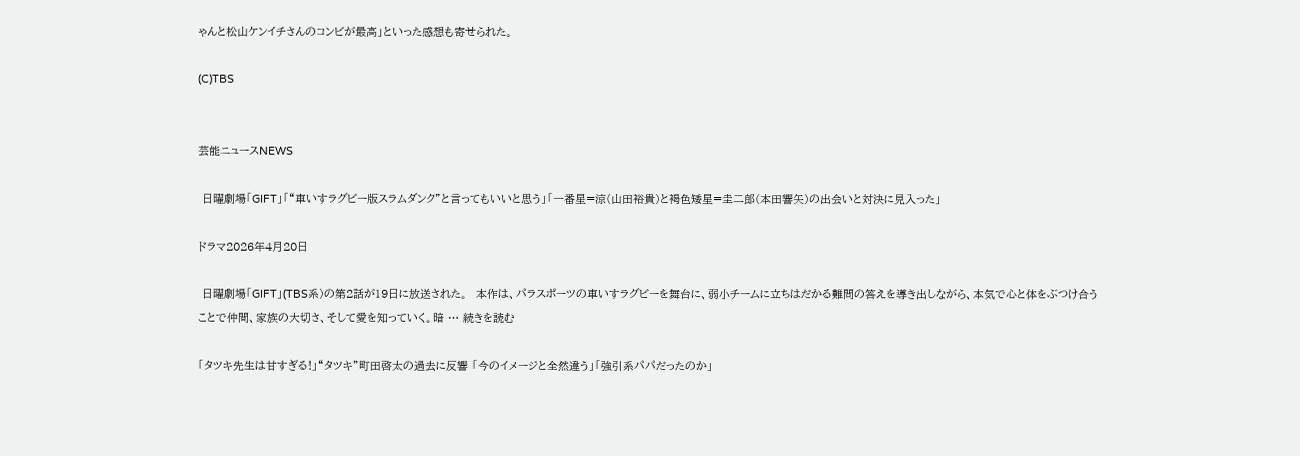ゃんと松山ケンイチさんのコンビが最高」といった感想も寄せられた。

(C)TBS


芸能ニュースNEWS

 日曜劇場「GIFT」「“車いすラグビー版スラムダンク”と言ってもいいと思う」「一番星=涼(山田裕貴)と褐色矮星=圭二郎(本田響矢)の出会いと対決に見入った」

ドラマ2026年4月20日

 日曜劇場「GIFT」(TBS系)の第2話が19日に放送された。  本作は、パラスポーツの車いすラグビーを舞台に、弱小チームに立ちはだかる難問の答えを導き出しながら、本気で心と体をぶつけ合うことで仲間、家族の大切さ、そして愛を知っていく。暗 … 続きを読む

「タツキ先生は甘すぎる!」“タツキ”町田啓太の過去に反響 「今のイメージと全然違う」「強引系パパだったのか」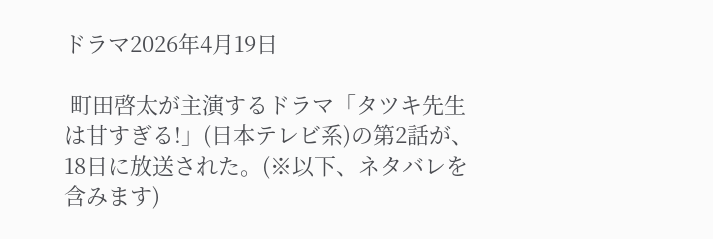ドラマ2026年4月19日

 町田啓太が主演するドラマ「タツキ先生は甘すぎる!」(日本テレビ系)の第2話が、18日に放送された。(※以下、ネタバレを含みます)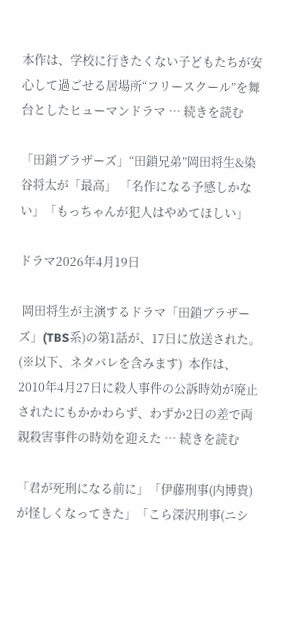本作は、学校に行きたくない子どもたちが安心して過ごせる居場所“フリースクール”を舞台としたヒューマンドラマ … 続きを読む

「田鎖ブラザーズ」“田鎖兄弟”岡田将生&染谷将太が「最高」 「名作になる予感しかない」「もっちゃんが犯人はやめてほしい」

ドラマ2026年4月19日

 岡田将生が主演するドラマ「田鎖ブラザーズ」(TBS系)の第1話が、17日に放送された。(※以下、ネタバレを含みます)  本作は、2010年4月27日に殺人事件の公訴時効が廃止されたにもかかわらず、わずか2日の差で両親殺害事件の時効を迎えた … 続きを読む

「君が死刑になる前に」「伊藤刑事(内博貴)が怪しくなってきた」「こら深沢刑事(ニシ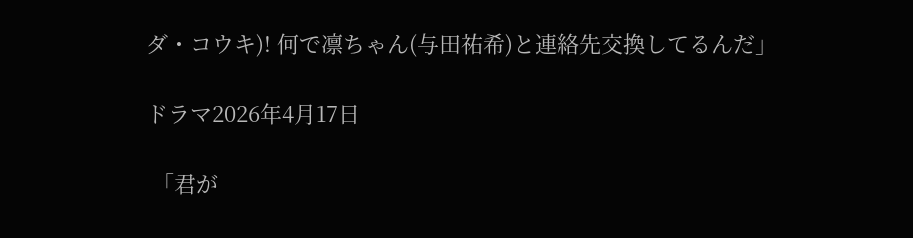ダ・コウキ)! 何で凛ちゃん(与田祐希)と連絡先交換してるんだ」

ドラマ2026年4月17日

 「君が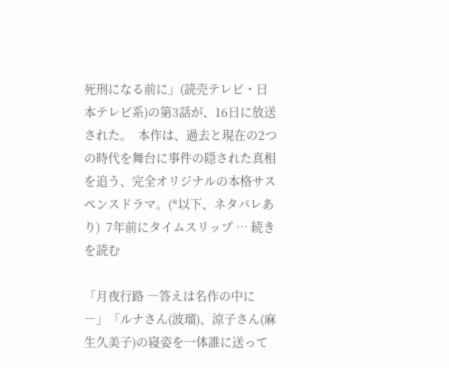死刑になる前に」(読売テレビ・日本テレビ系)の第3話が、16日に放送された。  本作は、過去と現在の2つの時代を舞台に事件の隠された真相を追う、完全オリジナルの本格サスペンスドラマ。(*以下、ネタバレあり)  7年前にタイムスリップ … 続きを読む

「月夜行路 ―答えは名作の中に―」「ルナさん(波瑠)、涼子さん(麻生久美子)の寝姿を一体誰に送って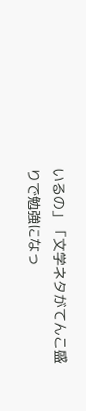いるの」「文学ネタがてんこ盛りで勉強になっ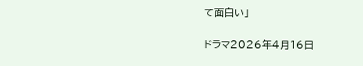て面白い」

ドラマ2026年4月16日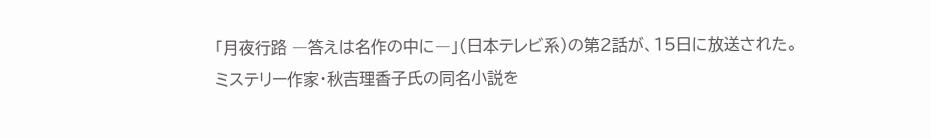「月夜行路 ―答えは名作の中に―」(日本テレビ系)の第2話が、15日に放送された。  ミステリー作家・秋吉理香子氏の同名小説を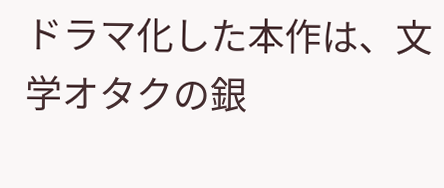ドラマ化した本作は、文学オタクの銀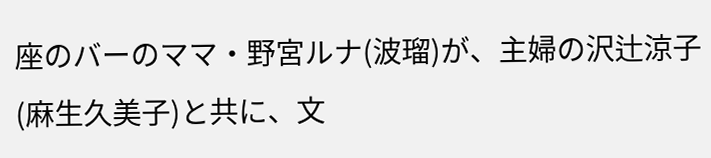座のバーのママ・野宮ルナ(波瑠)が、主婦の沢辻涼子(麻生久美子)と共に、文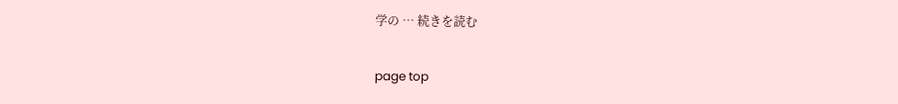学の … 続きを読む

page top